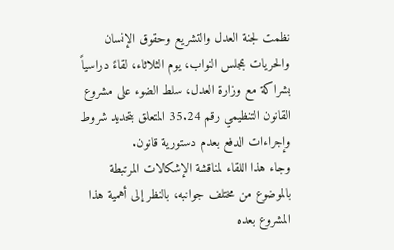نظمت لجنة العدل والتشريع وحقوق الإنسان والحريات بمجلس النواب، يوم الثلاثاء، لقاءً دراسياً بشراكة مع وزارة العدل، سلط الضوء على مشروع القانون التنظيمي رقم 35.24 المتعلق بتحديد شروط وإجراءات الدفع بعدم دستورية قانون.
وجاء هذا اللقاء لمناقشة الإشكالات المرتبطة بالموضوع من مختلف جوانبه، بالنظر إلى أهمية هذا المشروع بعده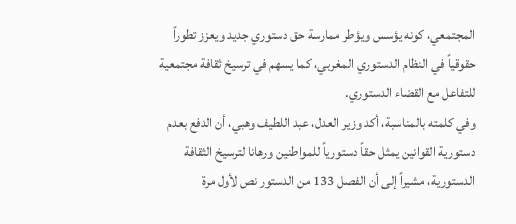المجتمعي، كونه يؤسس ويؤطر ممارسة حق دستوري جديد ويعزز تطوراً حقوقياً في النظام الدستوري المغربي، كما يسهم في ترسيخ ثقافة مجتمعية للتفاعل مع القضاء الدستوري.
وفي كلمته بالمناسبة، أكد وزير العدل، عبد اللطيف وهبي، أن الدفع بعدم دستورية القوانين يمثل حقاً دستورياً للمواطنين ورهانا لترسيخ الثقافة الدستورية، مشيراً إلى أن الفصل 133 من الدستور نص لأول مرة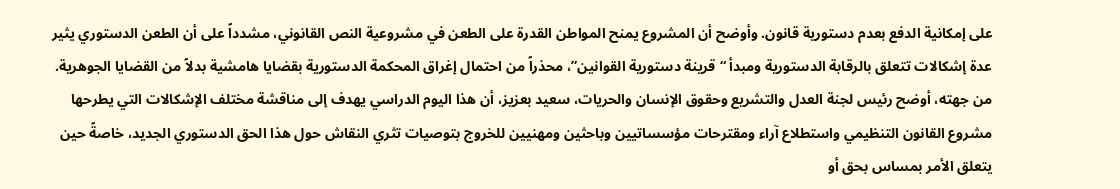على إمكانية الدفع بعدم دستورية قانون. وأوضح أن المشروع يمنح المواطن القدرة على الطعن في مشروعية النص القانوني، مشدداً على أن الطعن الدستوري يثير عدة إشكالات تتعلق بالرقابة الدستورية ومبدأ “قرينة دستورية القوانين”، محذراً من احتمال إغراق المحكمة الدستورية بقضايا هامشية بدلاً من القضايا الجوهرية.
من جهته، أوضح رئيس لجنة العدل والتشريع وحقوق الإنسان والحريات، سعيد بعزيز، أن هذا اليوم الدراسي يهدف إلى مناقشة مختلف الإشكالات التي يطرحها مشروع القانون التنظيمي واستطلاع آراء ومقترحات مؤسساتيين وباحثين ومهنيين للخروج بتوصيات تثري النقاش حول هذا الحق الدستوري الجديد، خاصةً حين يتعلق الأمر بمساس بحق أو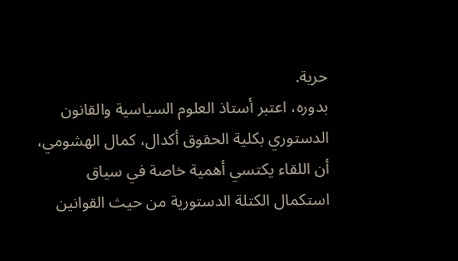حرية.
بدوره، اعتبر أستاذ العلوم السياسية والقانون الدستوري بكلية الحقوق أكدال، كمال الهشومي، أن اللقاء يكتسي أهمية خاصة في سياق استكمال الكتلة الدستورية من حيث القوانين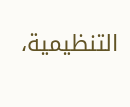التنظيمية،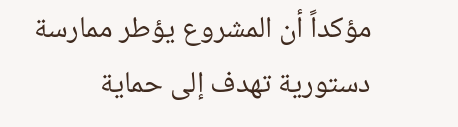مؤكداً أن المشروع يؤطر ممارسة دستورية تهدف إلى حماية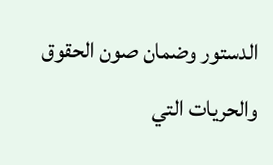الدستور وضمان صون الحقوق والحريات التي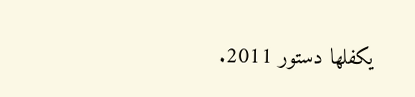يكفلها دستور 2011.